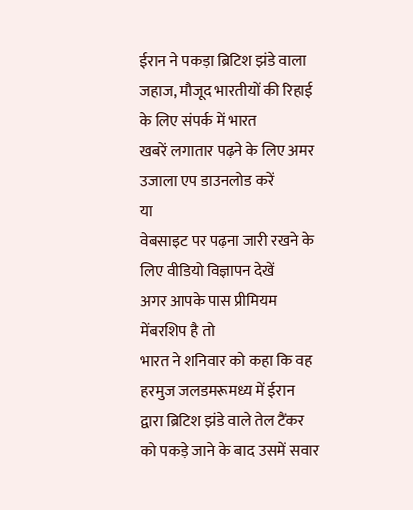ईरान ने पकड़ा ब्रिटिश झंडे वाला जहाज, मौजूद भारतीयों की रिहाई के लिए संपर्क में भारत
खबरें लगातार पढ़ने के लिए अमर उजाला एप डाउनलोड करें
या
वेबसाइट पर पढ़ना जारी रखने के लिए वीडियो विज्ञापन देखें
अगर आपके पास प्रीमियम मेंबरशिप है तो
भारत ने शनिवार को कहा कि वह हरमुज जलडमरूमध्य में ईरान द्वारा ब्रिटिश झंडे वाले तेल टैंकर को पकड़े जाने के बाद उसमें सवार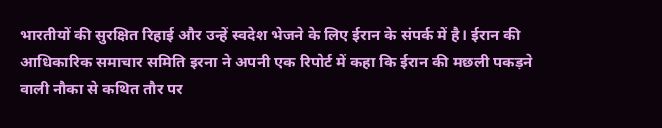भारतीयों की सुरक्षित रिहाई और उन्हें स्वदेश भेजने के लिए ईरान के संपर्क में है। ईरान की आधिकारिक समाचार समिति इरना ने अपनी एक रिपोर्ट में कहा कि ईरान की मछली पकड़ने वाली नौका से कथित तौर पर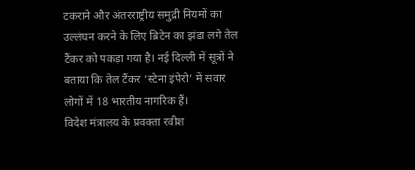टकराने और अंतरराष्ट्रीय समुद्री नियमों का उल्लंघन करने के लिए ब्रिटेन का झंडा लगे तेल टैंकर को पकड़ा गया है। नई दिल्ली में सूत्रों ने बताया कि तेल टैंकर ‘स्टेना इंपेरो’ में सवार लोगों में 18 भारतीय नागरिक हैं।
विदेश मंत्रालय के प्रवक्ता रवीश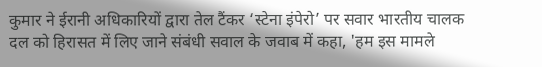कुमार ने ईरानी अधिकारियों द्वारा तेल टैंकर ‘स्टेना इंपेरो’ पर सवार भारतीय चालक दल को हिरासत में लिए जाने संबंधी सवाल के जवाब में कहा, 'हम इस मामले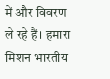में और विवरण ले रहे हैं। हमारा मिशन भारतीय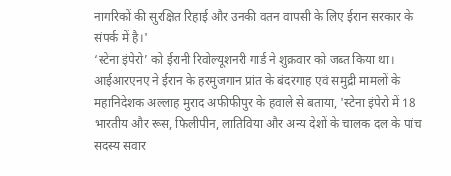नागरिकों की सुरक्षित रिहाई और उनकी वतन वापसी के लिए ईरान सरकार के संपर्क में है।'
‘स्टेना इंपेरो’ को ईरानी रिवोल्यूशनरी गार्ड ने शुक्रवार को जब्त किया था। आईआरएनए ने ईरान के हरमुजगान प्रांत के बंदरगाह एवं समुद्री मामलों के महानिदेशक अल्लाह मुराद अफीफीपुर के हवाले से बताया, 'स्टेना इंपेरो में 18 भारतीय और रूस, फिलीपीन, लातिविया और अन्य देशों के चालक दल के पांच सदस्य सवार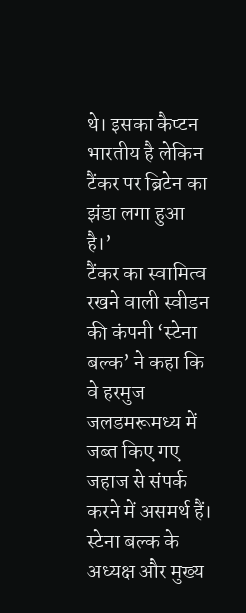थे। इसका कैप्टन भारतीय है लेकिन टैंकर पर ब्रिटेन का झंडा लगा हुआ है।’
टैंकर का स्वामित्व रखने वाली स्वीडन की कंपनी ‘स्टेना बल्क’ ने कहा कि वे हरमुज जलडमरूमध्य में जब्त किए गए जहाज से संपर्क करने में असमर्थ हैं। स्टेना बल्क के अध्यक्ष और मुख्य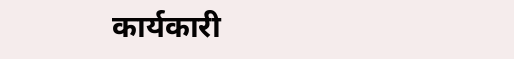कार्यकारी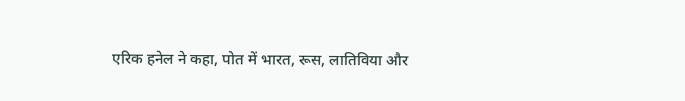एरिक हनेल ने कहा, पोत में भारत, रूस, लातिविया और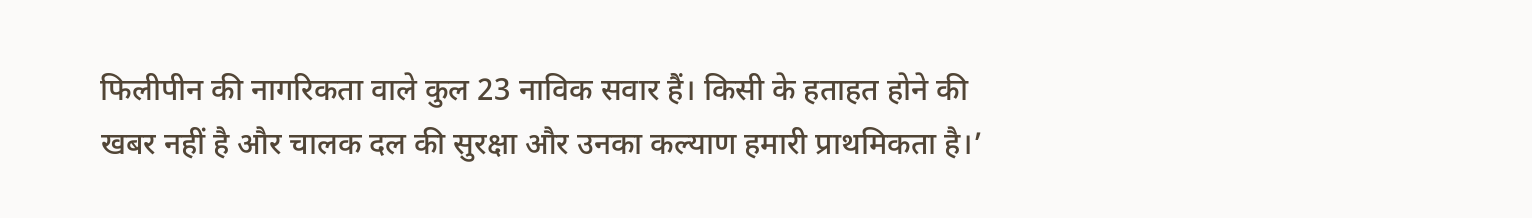फिलीपीन की नागरिकता वाले कुल 23 नाविक सवार हैं। किसी के हताहत होने की खबर नहीं है और चालक दल की सुरक्षा और उनका कल्याण हमारी प्राथमिकता है।’